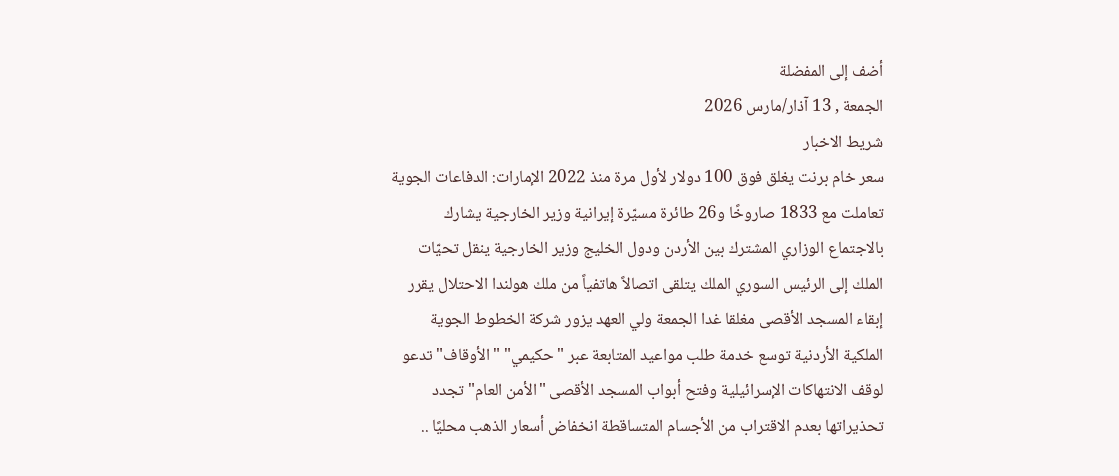أضف إلى المفضلة
الجمعة , 13 آذار/مارس 2026
شريط الاخبار
سعر خام برنت يغلق فوق 100 دولار لأول مرة منذ 2022 الإمارات: الدفاعات الجوية تعاملت مع 1833 صاروخًا و26 طائرة مسيّرة إيرانية وزير الخارجية يشارك بالاجتماع الوزاري المشترك بين الأردن ودول الخليج وزير الخارجية ينقل تحيّات الملك إلى الرئيس السوري الملك يتلقى اتصالاً هاتفياً من ملك هولندا الاحتلال يقرر إبقاء المسجد الأقصى مغلقا غدا الجمعة ولي العهد يزور شركة الخطوط الجوية الملكية الأردنية توسع خدمة طلب مواعيد المتابعة عبر "حكيمي" "الأوقاف" تدعو لوقف الانتهاكات الإسرائيلية وفتح أبواب المسجد الأقصى "الأمن العام" تجدد تحذيراتها بعدم الاقتراب من الأجسام المتساقطة انخفاض أسعار الذهب محليًا ..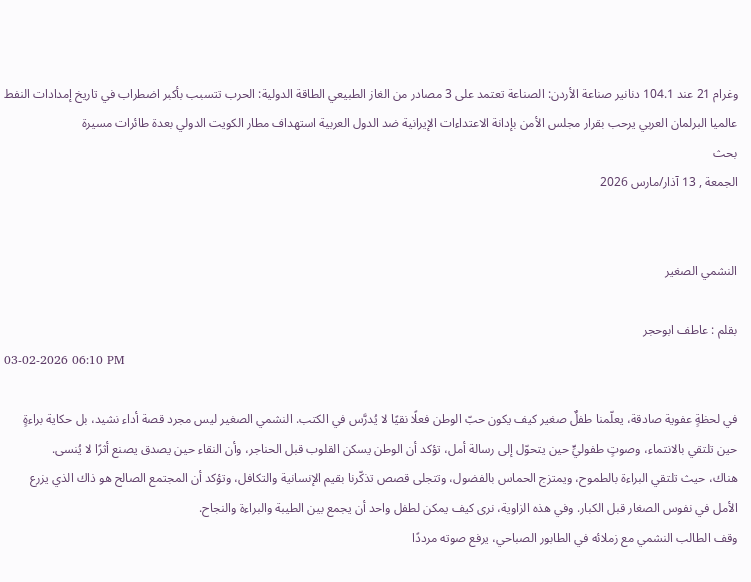وغرام 21 عند 104.1 دنانير صناعة الأردن: الصناعة تعتمد على 3 مصادر من الغاز الطبيعي الطاقة الدولية: الحرب تتسبب بأكبر اضطراب في تاريخ إمدادات النفط عالميا البرلمان العربي يرحب بقرار مجلس الأمن بإدانة الاعتداءات الإيرانية ضد الدول العربية استهداف مطار الكويت الدولي بعدة طائرات مسيرة
بحث
الجمعة , 13 آذار/مارس 2026


النشمي الصغير

بقلم : عاطف ابوحجر
03-02-2026 06:10 PM

في لحظةٍ عفوية صادقة، يعلّمنا طفلٌ صغير كيف يكون حبّ الوطن فعلًا نقيًا لا يُدرَّس في الكتب. النشمي الصغير ليس مجرد قصة أداء نشيد، بل حكاية براءةٍ حين تلتقي بالانتماء، وصوتٍ طفوليٍّ حين يتحوّل إلى رسالة أمل، تؤكد أن الوطن يسكن القلوب قبل الحناجر، وأن النقاء حين يصدق يصنع أثرًا لا يُنسى.
هناك، حيث تلتقي البراءة بالطموح، ويمتزج الحماس بالفضول، وتتجلى قصص تذكّرنا بقيم الإنسانية والتكافل، وتؤكد أن المجتمع الصالح هو ذاك الذي يزرع الأمل في نفوس الصغار قبل الكبار. وفي هذه الزاوية، نرى كيف يمكن لطفل واحد أن يجمع بين الطيبة والبراءة والنجاح.
وقف الطالب النشمي مع زملائه في الطابور الصباحي، يرفع صوته مرددًا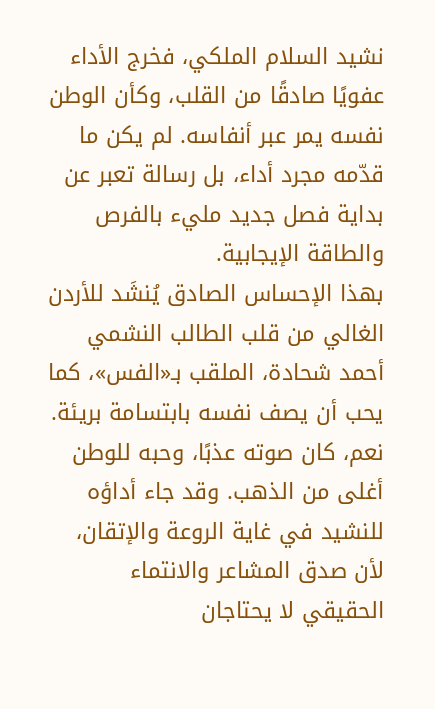نشيد السلام الملكي، فخرج الأداء عفويًا صادقًا من القلب، وكأن الوطن نفسه يمر عبر أنفاسه. لم يكن ما قدّمه مجرد أداء، بل رسالة تعبر عن بداية فصل جديد مليء بالفرص والطاقة الإيجابية.
بهذا الإحساس الصادق يُنشَد للأردن الغالي من قلب الطالب النشمي أحمد شحادة، الملقب بـ«الفس»، كما يحب أن يصف نفسه بابتسامة بريئة. نعم، كان صوته عذبًا، وحبه للوطن أغلى من الذهب. وقد جاء أداؤه للنشيد في غاية الروعة والإتقان، لأن صدق المشاعر والانتماء الحقيقي لا يحتاجان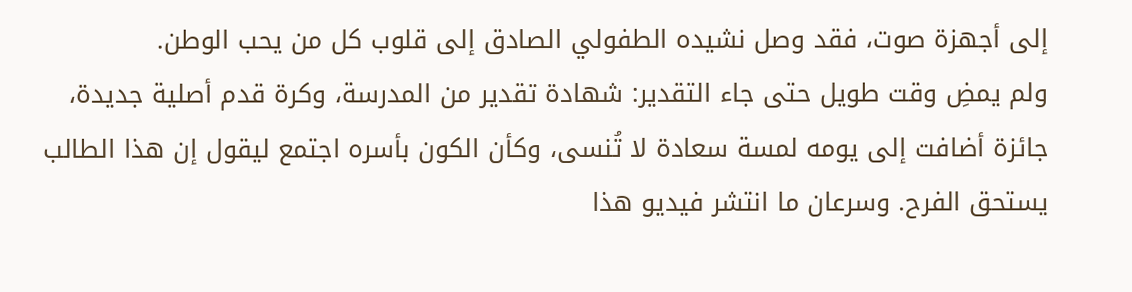إلى أجهزة صوت، فقد وصل نشيده الطفولي الصادق إلى قلوب كل من يحب الوطن.
ولم يمضِ وقت طويل حتى جاء التقدير: شهادة تقدير من المدرسة، وكرة قدم أصلية جديدة، جائزة أضافت إلى يومه لمسة سعادة لا تُنسى، وكأن الكون بأسره اجتمع ليقول إن هذا الطالب يستحق الفرح. وسرعان ما انتشر فيديو هذا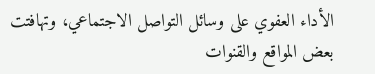الأداء العفوي على وسائل التواصل الاجتماعي، وتهافتت بعض المواقع والقنوات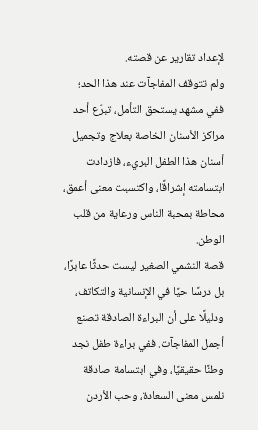لإعداد تقارير عن قصته.
ولم تتوقف المفاجآت عند هذا الحد؛ ففي مشهد يستحق التأمل، تبرّع أحد مراكز الأسنان الخاصة بعلاج وتجميل أسنان هذا الطفل البريء، فازدادت ابتسامته إشراقًا، واكتسبت معنى أعمق، محاطة بمحبة الناس ورعاية من قلب الوطن.
قصة النشمي الصغير ليست حدثًا عابرًا، بل درسًا حيًا في الإنسانية والتكاتف، ودليلًا على أن البراءة الصادقة تصنع أجمل المفاجآت. ففي براءة طفل نجد وطنًا حقيقيًا، وفي ابتسامة صادقة نلمس معنى السعادة، وحب الأردن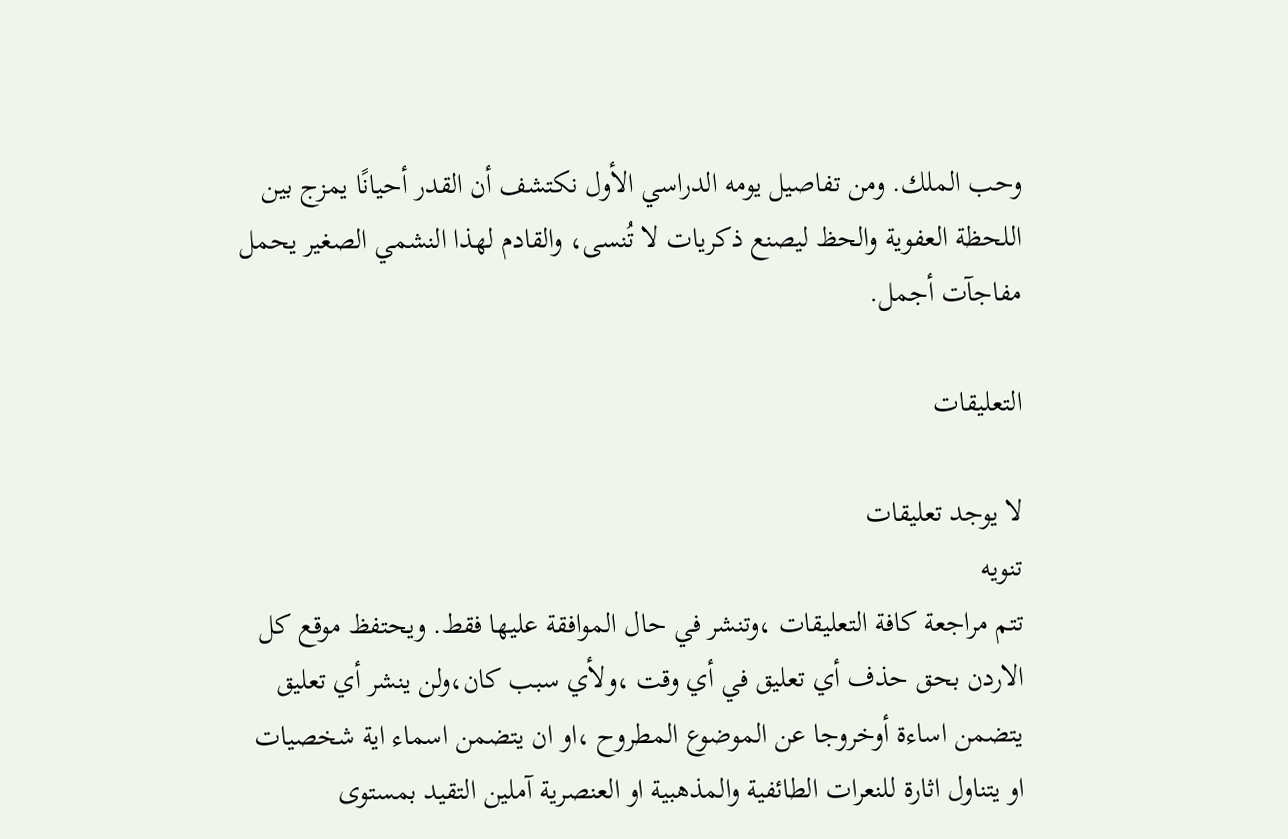وحب الملك. ومن تفاصيل يومه الدراسي الأول نكتشف أن القدر أحيانًا يمزج بين اللحظة العفوية والحظ ليصنع ذكريات لا تُنسى، والقادم لهذا النشمي الصغير يحمل مفاجآت أجمل.

التعليقات

لا يوجد تعليقات
تنويه
تتم مراجعة كافة التعليقات ،وتنشر في حال الموافقة عليها فقط. ويحتفظ موقع كل الاردن بحق حذف أي تعليق في أي وقت ،ولأي سبب كان،ولن ينشر أي تعليق يتضمن اساءة أوخروجا عن الموضوع المطروح ،او ان يتضمن اسماء اية شخصيات او يتناول اثارة للنعرات الطائفية والمذهبية او العنصرية آملين التقيد بمستوى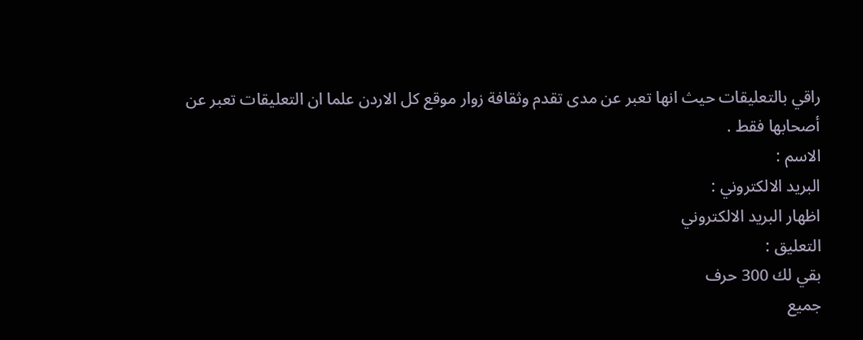راقي بالتعليقات حيث انها تعبر عن مدى تقدم وثقافة زوار موقع كل الاردن علما ان التعليقات تعبر عن أصحابها فقط .
الاسم :
البريد الالكتروني :
اظهار البريد الالكتروني
التعليق :
بقي لك 300 حرف
جميع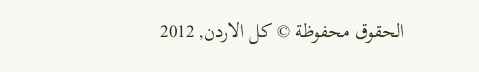الحقوق محفوظة © كل الاردن, 2012